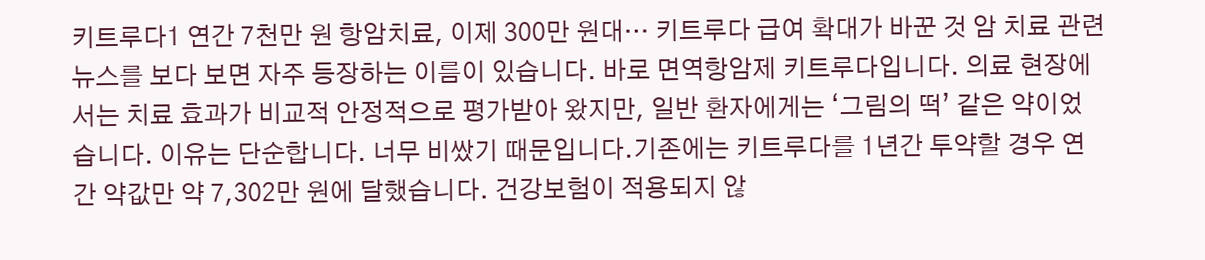키트루다1 연간 7천만 원 항암치료, 이제 300만 원대… 키트루다 급여 확대가 바꾼 것 암 치료 관련 뉴스를 보다 보면 자주 등장하는 이름이 있습니다. 바로 면역항암제 키트루다입니다. 의료 현장에서는 치료 효과가 비교적 안정적으로 평가받아 왔지만, 일반 환자에게는 ‘그림의 떡’ 같은 약이었습니다. 이유는 단순합니다. 너무 비쌌기 때문입니다.기존에는 키트루다를 1년간 투약할 경우 연간 약값만 약 7,302만 원에 달했습니다. 건강보험이 적용되지 않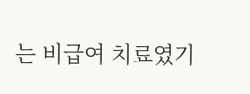는 비급여 치료였기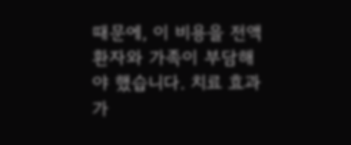때문에, 이 비용을 전액 환자와 가족이 부담해야 했습니다. 치료 효과가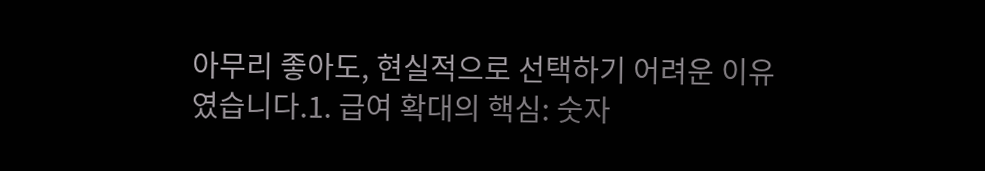아무리 좋아도, 현실적으로 선택하기 어려운 이유였습니다.1. 급여 확대의 핵심: 숫자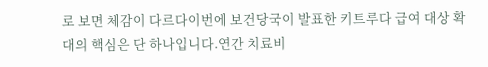로 보면 체감이 다르다이번에 보건당국이 발표한 키트루다 급여 대상 확대의 핵심은 단 하나입니다.연간 치료비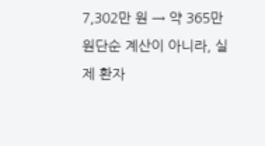7,302만 원 → 약 365만 원단순 계산이 아니라, 실제 환자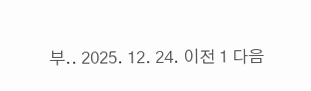부.. 2025. 12. 24. 이전 1 다음